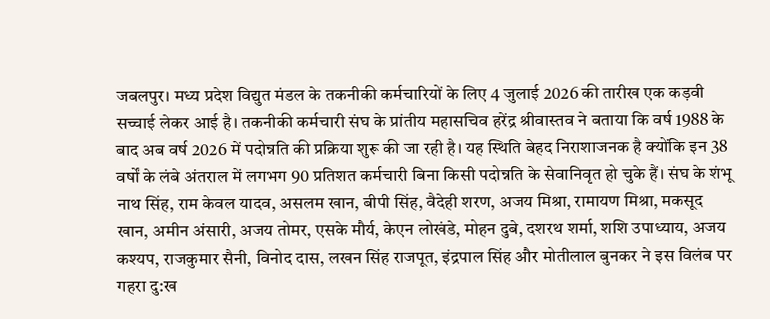जबलपुर। मध्य प्रदेश विद्युत मंडल के तकनीकी कर्मचारियों के लिए 4 जुलाई 2026 की तारीख एक कड़वी सच्चाई लेकर आई है। तकनीकी कर्मचारी संघ के प्रांतीय महासचिव हरेंद्र श्रीवास्तव ने बताया कि वर्ष 1988 के बाद अब वर्ष 2026 में पदोन्नति की प्रक्रिया शुरू की जा रही है। यह स्थिति बेहद निराशाजनक है क्योंकि इन 38 वर्षों के लंबे अंतराल में लगभग 90 प्रतिशत कर्मचारी बिना किसी पदोन्नति के सेवानिवृत हो चुके हैं। संघ के शंभू नाथ सिंह, राम केवल यादव, असलम खान, बीपी सिंह, वैदेही शरण, अजय मिश्रा, रामायण मिश्रा, मकसूद खान, अमीन अंसारी, अजय तोमर, एसके मौर्य, केएन लोखंडे, मोहन दुबे, दशरथ शर्मा, शशि उपाध्याय, अजय कश्यप, राजकुमार सैनी, विनोद दास, लखन सिंह राजपूत, इंद्रपाल सिंह और मोतीलाल बुनकर ने इस विलंब पर गहरा दु:ख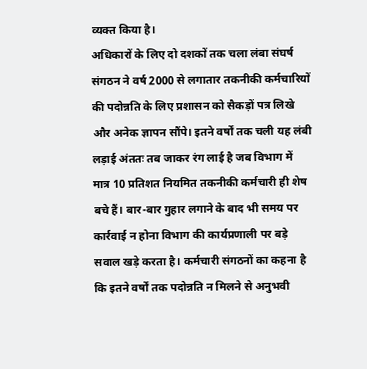व्यक्त किया है।
अधिकारों के लिए दो दशकों तक चला लंबा संघर्ष
संगठन ने वर्ष 2000 से लगातार तकनीकी कर्मचारियों की पदोन्नति के लिए प्रशासन को सैकड़ों पत्र लिखे और अनेक ज्ञापन सौंपे। इतने वर्षों तक चली यह लंबी लड़ाई अंततः तब जाकर रंग लाई है जब विभाग में मात्र 10 प्रतिशत नियमित तकनीकी कर्मचारी ही शेष बचे हैं। बार-बार गुहार लगाने के बाद भी समय पर कार्रवाई न होना विभाग की कार्यप्रणाली पर बड़े सवाल खड़े करता है। कर्मचारी संगठनों का कहना है कि इतने वर्षों तक पदोन्नति न मिलने से अनुभवी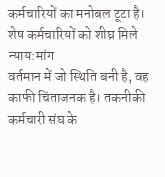कर्मचारियों का मनोबल टूटा है।
शेष कर्मचारियों को शीघ्र मिले न्याय:मांग
वर्तमान में जो स्थिति बनी है, वह काफी चिंताजनक है। तकनीकी कर्मचारी संघ के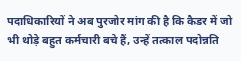पदाधिकारियों ने अब पुरजोर मांग की है कि कैडर में जो भी थोड़े बहुत कर्मचारी बचे हैं, उन्हें तत्काल पदोन्नति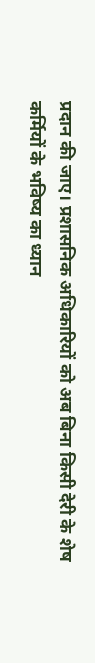प्रदान की जाए। प्रशासनिक अधिकारियों को अब बिना किसी देरी के शेष कर्मियों के भविष्य का ध्यान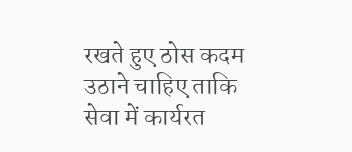रखते हुए ठोस कदम उठाने चाहिए ताकि सेवा में कार्यरत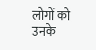लोगों को उनके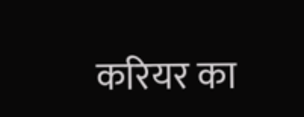करियर का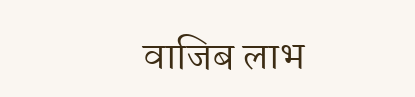वाजिब लाभ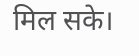मिल सके।